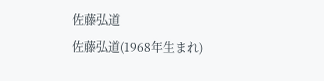佐藤弘道
佐藤弘道(1968年生まれ)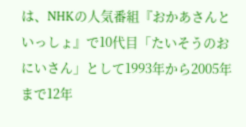は、NHKの人気番組『おかあさんといっしょ』で10代目「たいそうのおにいさん」として1993年から2005年まで12年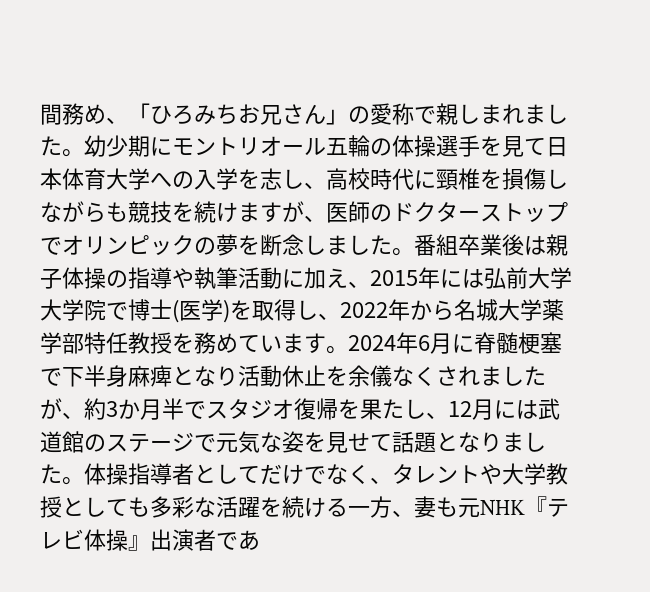間務め、「ひろみちお兄さん」の愛称で親しまれました。幼少期にモントリオール五輪の体操選手を見て日本体育大学への入学を志し、高校時代に頸椎を損傷しながらも競技を続けますが、医師のドクターストップでオリンピックの夢を断念しました。番組卒業後は親子体操の指導や執筆活動に加え、2015年には弘前大学大学院で博士(医学)を取得し、2022年から名城大学薬学部特任教授を務めています。2024年6月に脊髄梗塞で下半身麻痺となり活動休止を余儀なくされましたが、約3か月半でスタジオ復帰を果たし、12月には武道館のステージで元気な姿を見せて話題となりました。体操指導者としてだけでなく、タレントや大学教授としても多彩な活躍を続ける一方、妻も元NHK『テレビ体操』出演者であ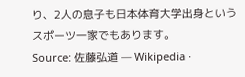り、2人の息子も日本体育大学出身というスポーツ一家でもあります。
Source: 佐藤弘道 — Wikipedia ·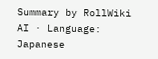Summary by RollWiki AI · Language: Japanese